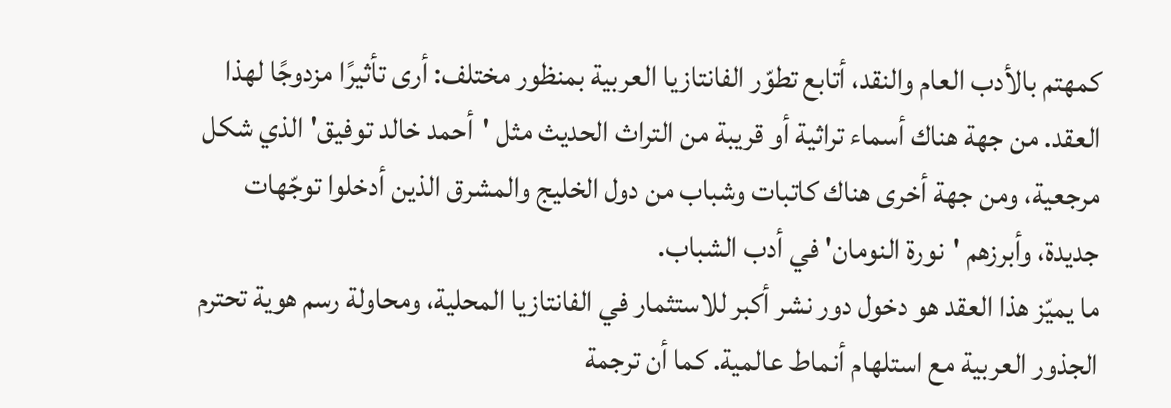كمهتم بالأدب العام والنقد، أتابع تطوّر الفانتازيا العربية بمنظور مختلف: أرى تأثيرًا مزدوجًا لهذا العقد. من جهة هناك أسماء تراثية أو قريبة من التراث الحديث مثل 'أحمد خالد توفيق' الذي شكل مرجعية، ومن جهة أخرى هناك كاتبات وشباب من دول الخليج والمشرق الذين أدخلوا توجّهات جديدة، وأبرزهم 'نورة النومان' في أدب الشباب.
ما يميّز هذا العقد هو دخول دور نشر أكبر للاستثمار في الفانتازيا المحلية، ومحاولة رسم هوية تحترم الجذور العربية مع استلهام أنماط عالمية. كما أن ترجمة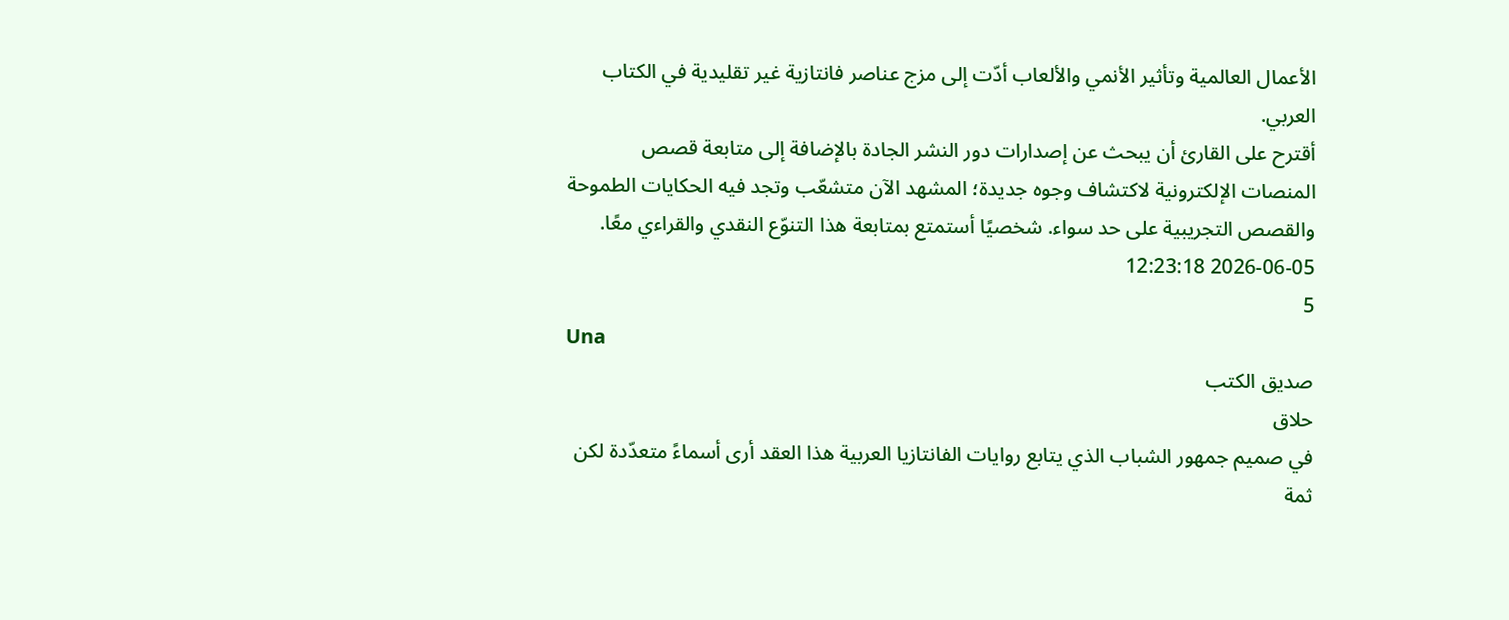الأعمال العالمية وتأثير الأنمي والألعاب أدّت إلى مزج عناصر فانتازية غير تقليدية في الكتاب العربي.
أقترح على القارئ أن يبحث عن إصدارات دور النشر الجادة بالإضافة إلى متابعة قصص المنصات الإلكترونية لاكتشاف وجوه جديدة؛ المشهد الآن متشعّب وتجد فيه الحكايات الطموحة والقصص التجريبية على حد سواء. شخصيًا أستمتع بمتابعة هذا التنوّع النقدي والقراءي معًا.
2026-06-05 12:23:18
5
Una
صديق الكتب
حلاق
في صميم جمهور الشباب الذي يتابع روايات الفانتازيا العربية هذا العقد أرى أسماءً متعدّدة لكن ثمة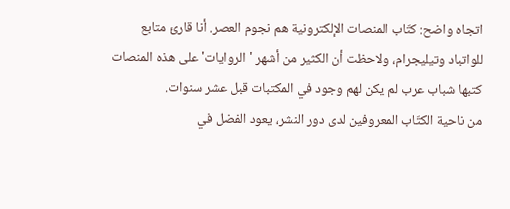اتجاه واضح: كتّاب المنصات الإلكترونية هم نجوم العصر. أنا قارئ متابع للواتباد وتيليجرام، ولاحظت أن الكثير من أشهر 'الروايات' على هذه المنصات كتبها شباب عرب لم يكن لهم وجود في المكتبات قبل عشر سنوات.
من ناحية الكتّاب المعروفين لدى دور النشر، يعود الفضل في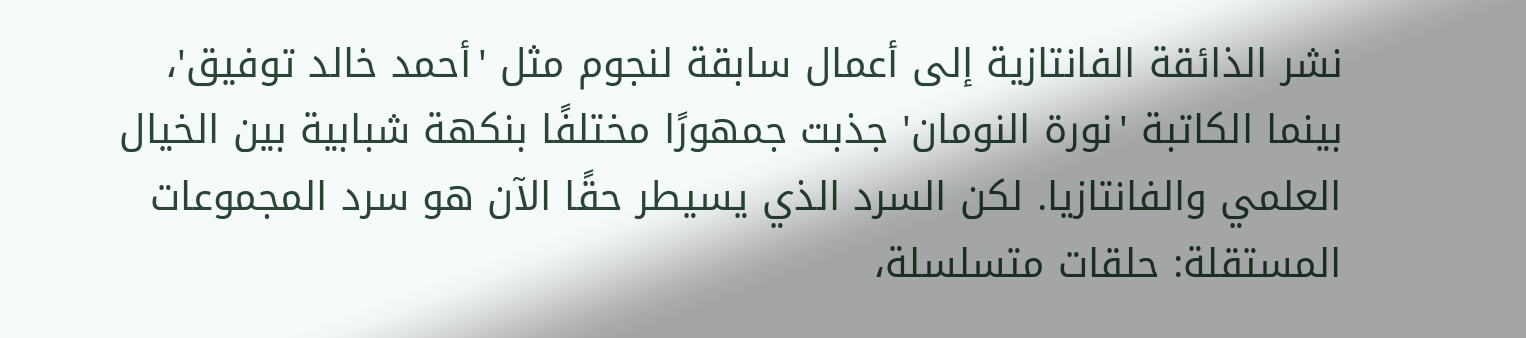نشر الذائقة الفانتازية إلى أعمال سابقة لنجوم مثل 'أحمد خالد توفيق'، بينما الكاتبة 'نورة النومان' جذبت جمهورًا مختلفًا بنكهة شبابية بين الخيال العلمي والفانتازيا. لكن السرد الذي يسيطر حقًا الآن هو سرد المجموعات المستقلة: حلقات متسلسلة،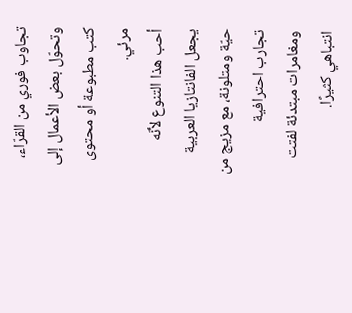تجاوب فوري من القرّاء، وتحوّل بعض الأعمال إلى كتب مطبوعة أو محتوى مرئي.
أحب هذا التنوع لأنّه يجعل الفانتازيا العربية حيّة ومتلونة، مع مزيج من تجارب احترافية ومغامرات مبتدئة لفتت انتباهي كثيرًا.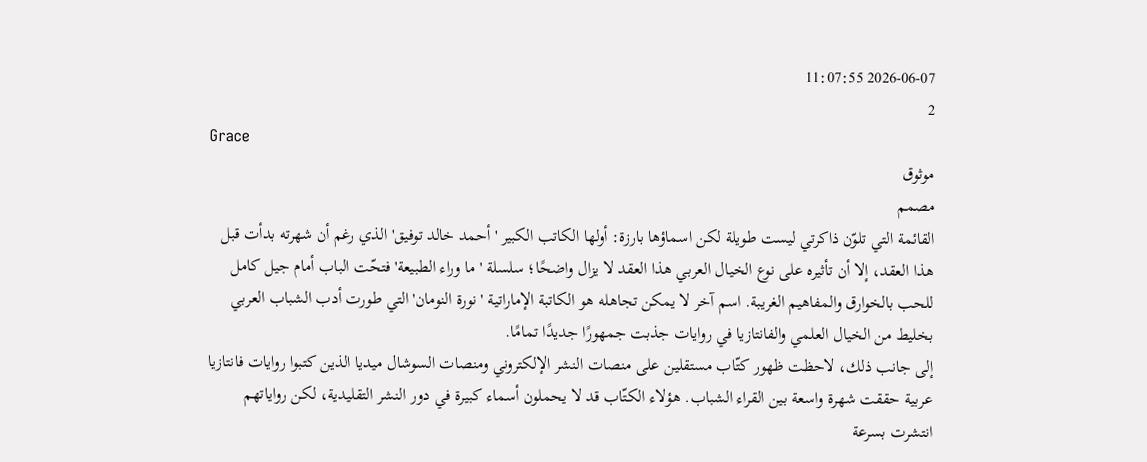2026-06-07 11:07:55
2
Grace
موثوق
مصمم
القائمة التي تلوّن ذاكرتي ليست طويلة لكن اسماؤها بارزة: أولها الكاتب الكبير 'أحمد خالد توفيق' الذي رغم أن شهرته بدأت قبل هذا العقد، إلا أن تأثيره على نوع الخيال العربي هذا العقد لا يزال واضحًا؛ سلسلة 'ما وراء الطبيعة' فتحّت الباب أمام جيل كامل للحب بالخوارق والمفاهيم الغريبة. اسم آخر لا يمكن تجاهله هو الكاتبة الإماراتية 'نورة النومان' التي طورت أدب الشباب العربي بخليط من الخيال العلمي والفانتازيا في روايات جذبت جمهورًا جديدًا تمامًا.
إلى جانب ذلك، لاحظت ظهور كتّاب مستقلين على منصات النشر الإلكتروني ومنصات السوشال ميديا الذين كتبوا روايات فانتازيا عربية حققت شهرة واسعة بين القراء الشباب. هؤلاء الكتّاب قد لا يحملون أسماء كبيرة في دور النشر التقليدية، لكن رواياتهم انتشرت بسرعة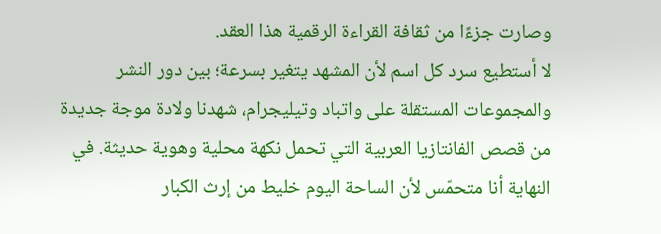وصارت جزءًا من ثقافة القراءة الرقمية هذا العقد.
لا أستطيع سرد كل اسم لأن المشهد يتغير بسرعة؛ بين دور النشر والمجموعات المستقلة على واتباد وتيليجرام، شهدنا ولادة موجة جديدة من قصص الفانتازيا العربية التي تحمل نكهة محلية وهوية حديثة. في النهاية أنا متحمّس لأن الساحة اليوم خليط من إرث الكبار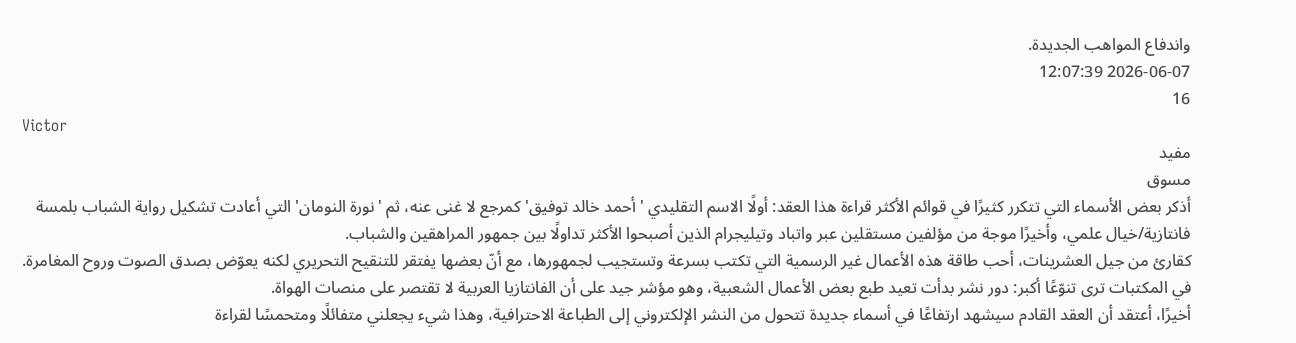واندفاع المواهب الجديدة.
2026-06-07 12:07:39
16
Victor
مفيد
مسوق
أذكر بعض الأسماء التي تتكرر كثيرًا في قوائم الأكثر قراءة هذا العقد: أولًا الاسم التقليدي 'أحمد خالد توفيق' كمرجع لا غنى عنه، ثم 'نورة النومان' التي أعادت تشكيل رواية الشباب بلمسة فانتازية/خيال علمي، وأخيرًا موجة من مؤلفين مستقلين عبر واتباد وتيليجرام الذين أصبحوا الأكثر تداولًا بين جمهور المراهقين والشباب.
كقارئ من جيل العشرينات، أحب طاقة هذه الأعمال غير الرسمية التي تكتب بسرعة وتستجيب لجمهورها، مع أنّ بعضها يفتقر للتنقيح التحريري لكنه يعوّض بصدق الصوت وروح المغامرة. في المكتبات ترى تنوّعًا أكبر: دور نشر بدأت تعيد طبع بعض الأعمال الشعبية، وهو مؤشر جيد على أن الفانتازيا العربية لا تقتصر على منصات الهواة.
أخيرًا، أعتقد أن العقد القادم سيشهد ارتفاعًا في أسماء جديدة تتحول من النشر الإلكتروني إلى الطباعة الاحترافية، وهذا شيء يجعلني متفائلًا ومتحمسًا لقراءة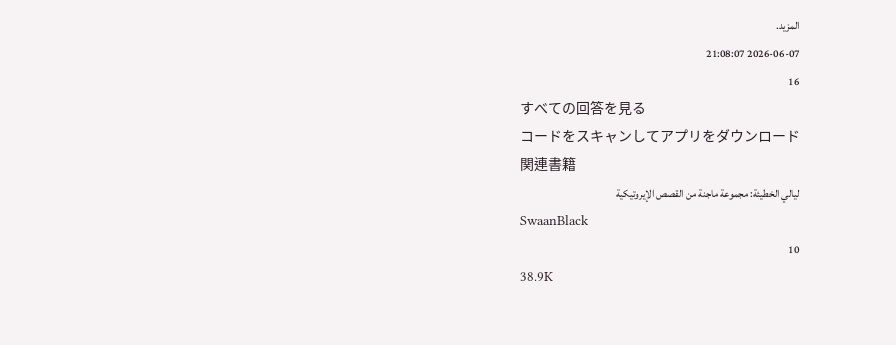المزيد.
2026-06-07 21:08:07
16
すべての回答を見る
コードをスキャンしてアプリをダウンロード
関連書籍
ليالي الخطيئة: مجموعة ماجنة من القصص الإيروتيكية
SwaanBlack
10
38.9K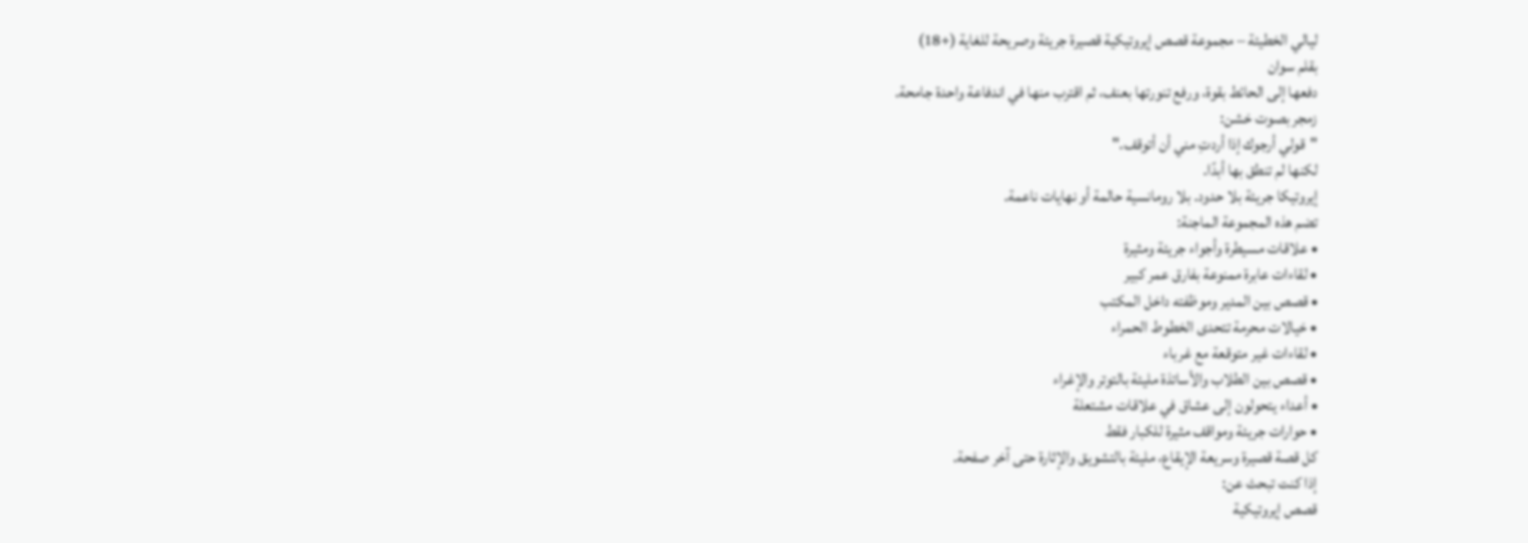ليالي الخطيئة – مجموعة قصص إيروتيكية قصيرة جريئة وصريحة للغاية (+18)
بقلم سوان
دفعها إلى الحائط بقوة، ورفع تنورتها بعنف، ثم اقترب منها في اندفاعة واحدة جامحة.
زمجر بصوت خشن:
"قولي أرجوك إذا أردتِ مني أن أتوقف."
لكنها لم تنطق بها أبدًا.
إيروتيكا جريئة بلا حدود. بلا رومانسية حالمة أو نهايات ناعمة.
تضم هذه المجموعة الماجنة:
• علاقات مسيطرة وأجواء جريئة ومثيرة
• لقاءات عابرة ممنوعة بفارق عمر كبير
• قصص بين المدير وموظفته داخل المكتب
• خيالات محرمة تتحدى الخطوط الحمراء
• لقاءات غير متوقعة مع غرباء
• قصص بين الطلاب والأساتذة مليئة بالتوتر والإغراء
• أعداء يتحولون إلى عشاق في علاقات مشتعلة
• حوارات جريئة ومواقف مثيرة للكبار فقط
كل قصة قصيرة وسريعة الإيقاع، مليئة بالتشويق والإثارة حتى آخر صفحة.
إذا كنت تبحث عن:
قصص إيروتيكية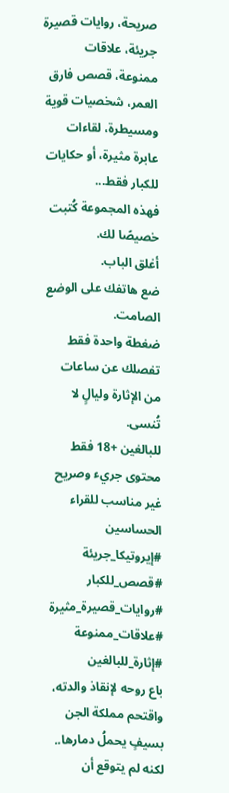صريحة، روايات قصيرة جريئة، علاقات ممنوعة، قصص فارق العمر، شخصيات قوية ومسيطرة، لقاءات عابرة مثيرة، أو حكايات للكبار فقط...
فهذه المجموعة كُتبت خصيصًا لك.
أغلق الباب.
ضع هاتفك على الوضع الصامت.
ضغطة واحدة فقط تفصلك عن ساعات من الإثارة وليالٍ لا تُنسى.
للبالغين +18 فقط
محتوى جريء وصريح
غير مناسب للقراء الحساسين
#إيروتيكا_جريئة
#قصص_للكبار
#روايات_قصيرة_مثيرة
#علاقات_ممنوعة
#إثارة_للبالغين
باع روحه لإنقاذ والدته، واقتحم مملكة الجن بسيفٍ يحملُ دمارها.. لكنه لم يتوقع أن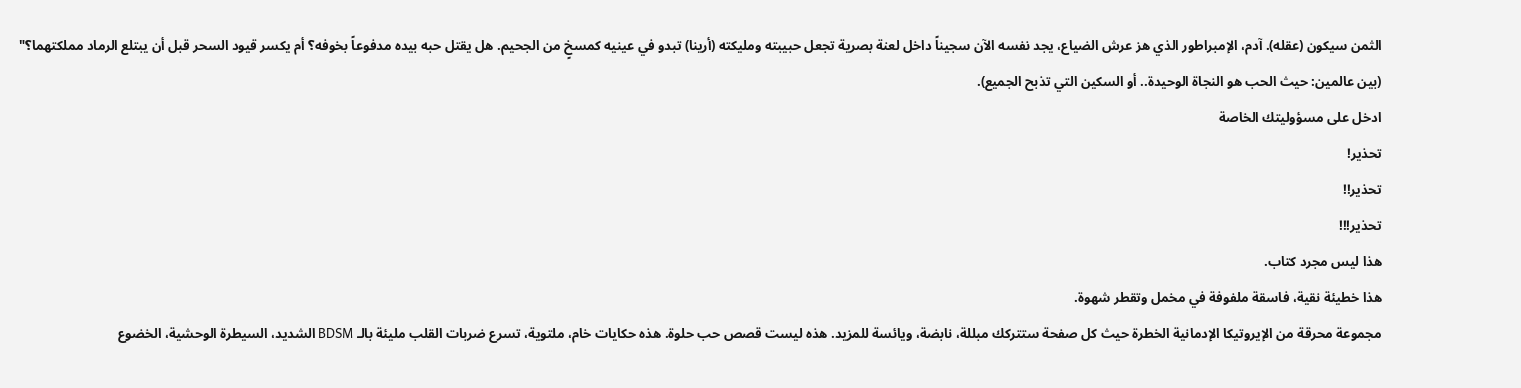الثمن سيكون (عقله). آدم، الإمبراطور الذي هز عرش الضياع، يجد نفسه الآن سجيناً داخل لعنة بصرية تجعل حبيبته ومليكته (أرينا) تبدو في عينيه كمسخٍ من الجحيم. هل يقتل حبه بيده مدفوعاً بخوفه؟ أم يكسر قيود السحر قبل أن يبتلع الرماد مملكتهما؟"
(بين عالمين: حيث الحب هو النجاة الوحيدة.. أو السكين التي تذبح الجميع).
ادخل على مسؤوليتك الخاصة
تحذير!
تحذير!!
تحذير!!!
هذا ليس مجرد كتاب.
هذا خطيئة نقية، فاسقة ملفوفة في مخمل وتقطر شهوة.
مجموعة محرقة من الإيروتيكا الإدمانية الخطرة حيث كل صفحة ستتركك مبللة، نابضة، ويائسة للمزيد. هذه ليست قصص حب حلوة. هذه حكايات خام، ملتوية، تسرع ضربات القلب مليئة بالـ BDSM الشديد، السيطرة الوحشية، الخضوع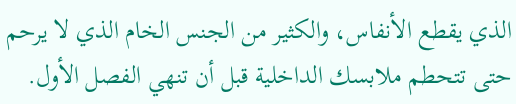الذي يقطع الأنفاس، والكثير من الجنس الخام الذي لا يرحم حتى تتحطم ملابسك الداخلية قبل أن تنهي الفصل الأول.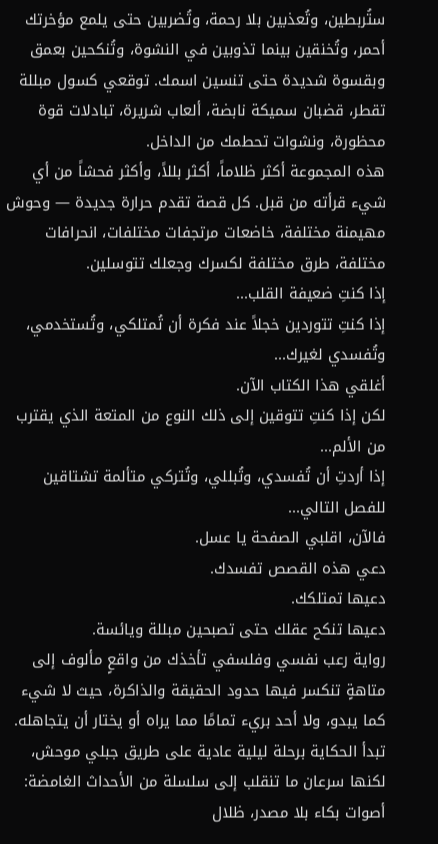ستُربطين، وتُعذبين بلا رحمة، وتُضربين حتى يلمع مؤخرتك أحمر، وتُخنقين بينما تذوبين في النشوة، وتُنكحين بعمق وبقسوة شديدة حتى تنسين اسمك. توقعي كسول مبللة تقطر، قضبان سميكة نابضة، ألعاب شريرة، تبادلات قوة محظورة، ونشوات تحطمك من الداخل.
هذه المجموعة أكثر ظلاماً، أكثر بللاً، وأكثر فحشاً من أي شيء قرأته من قبل. كل قصة تقدم حرارة جديدة — وحوش مهيمنة مختلفة، خاضعات مرتجفات مختلفات، انحرافات مختلفة، طرق مختلفة لكسرك وجعلك تتوسلين.
إذا كنتِ ضعيفة القلب...
إذا كنتِ تتوردين خجلاً عند فكرة أن تُمتلكي، وتُستخدمي، وتُفسدي لغيرك...
أغلقي هذا الكتاب الآن.
لكن إذا كنتِ تتوقين إلى ذلك النوع من المتعة الذي يقترب من الألم...
إذا أردتِ أن تُفسدي، وتُبللي، وتُتركي متألمة تشتاقين للفصل التالي...
فالآن، اقلبي الصفحة يا عسل.
دعي هذه القصص تفسدك.
دعيها تمتلكك.
دعيها تنكح عقلك حتى تصبحين مبللة ويائسة.
رواية رعب نفسي وفلسفي تأخذك من واقعٍ مألوف إلى متاهةٍ تنكسر فيها حدود الحقيقة والذاكرة، حيث لا شيء كما يبدو، ولا أحد بريء تمامًا مما يراه أو يختار أن يتجاهله.
تبدأ الحكاية برحلة ليلية عادية على طريق جبلي موحش، لكنها سرعان ما تنقلب إلى سلسلة من الأحداث الغامضة: أصوات بكاء بلا مصدر، ظلال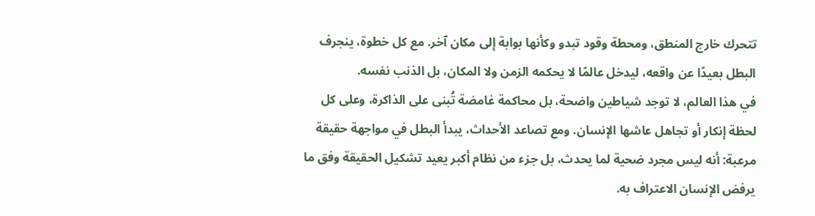تتحرك خارج المنطق، ومحطة وقود تبدو وكأنها بوابة إلى مكان آخر. مع كل خطوة، ينجرف البطل بعيدًا عن واقعه، ليدخل عالمًا لا يحكمه الزمن ولا المكان، بل الذنب نفسه.
في هذا العالم، لا توجد شياطين واضحة، بل محاكمة غامضة تُبنى على الذاكرة، وعلى كل لحظة إنكار أو تجاهل عاشها الإنسان. ومع تصاعد الأحداث، يبدأ البطل في مواجهة حقيقة مرعبة: أنه ليس مجرد ضحية لما يحدث، بل جزء من نظام أكبر يعيد تشكيل الحقيقة وفق ما يرفض الإنسان الاعتراف به.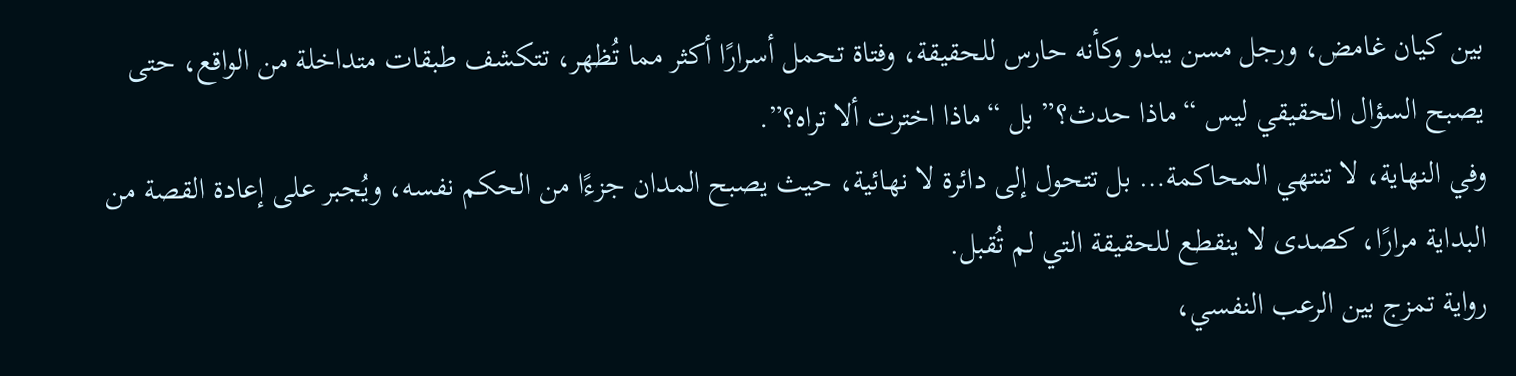بين كيان غامض، ورجل مسن يبدو وكأنه حارس للحقيقة، وفتاة تحمل أسرارًا أكثر مما تُظهر، تتكشف طبقات متداخلة من الواقع، حتى يصبح السؤال الحقيقي ليس “ماذا حدث؟” بل “ماذا اخترت ألا تراه؟”.
وفي النهاية، لا تنتهي المحاكمة… بل تتحول إلى دائرة لا نهائية، حيث يصبح المدان جزءًا من الحكم نفسه، ويُجبر على إعادة القصة من البداية مرارًا، كصدى لا ينقطع للحقيقة التي لم تُقبل.
رواية تمزج بين الرعب النفسي،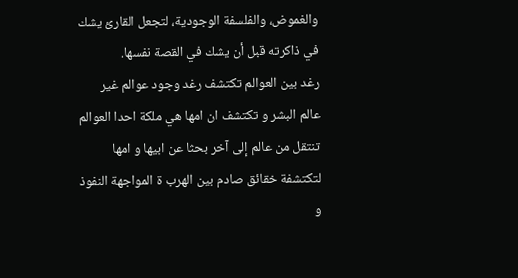والغموض، والفلسفة الوجودية، لتجعل القارئ يشك في ذاكرته قبل أن يشك في القصة نفسها.
رغد بين العوالم تكتشف رغد وجود عوالم غير عالم البشر و تكتشف ان امها هي ملكة احدا العوالم تنتقل من عالم إلى آخر بحثا عن ابيها و امها لتكتشفة خقائق صادم بين الهرب ة المواجهة النفوذ و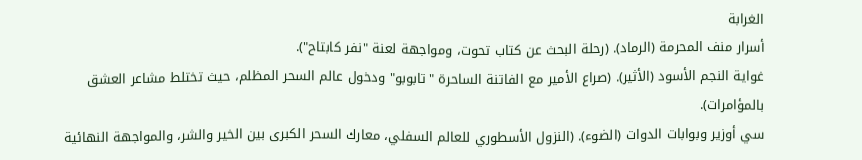الغرابة
أسرار منف المحرمة (الرماد). (رحلة البحث عن كتاب تحوت، ومواجهة لعنة "نفر كابتاح").
غواية النجم الأسود (الأثير). (صراع الأمير مع الفاتنة الساحرة "تابوبو" ودخول عالم السحر المظلم، حيث تختلط مشاعر العشق بالمؤامرات).
سي أوزير وبوابات الدوات (الضوء). (النزول الأسطوري للعالم السفلي، معارك السحر الكبرى بين الخير والشر، والمواجهة النهائية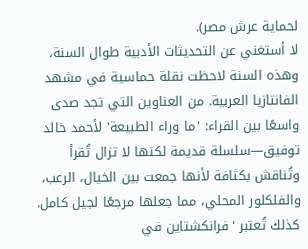لحماية عرش مصر).
لا أستغني عن التحديثات الأدبية طوال السنة، وهذه السنة لاحظت نقلة حماسية في مشهد الفانتازيا العربية. من العناوين التي تجد صدى واسعًا بين القراء: 'ما وراء الطبيعة' لأحمد خالد توفيق—سلسلة قديمة لكنها لا تزال تُقرأ وتُناقش بكثافة لأنها جمعت بين الخيال، الرعب، والفلكلور المحلي، مما جعلها مرجعًا لجيل كامل. كذلك تُعتبر 'فرانكشتاين في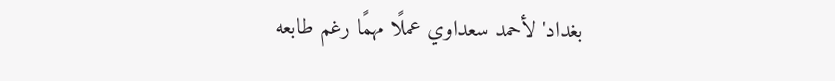بغداد' لأحمد سعداوي عملًا مهمًا رغم طابعه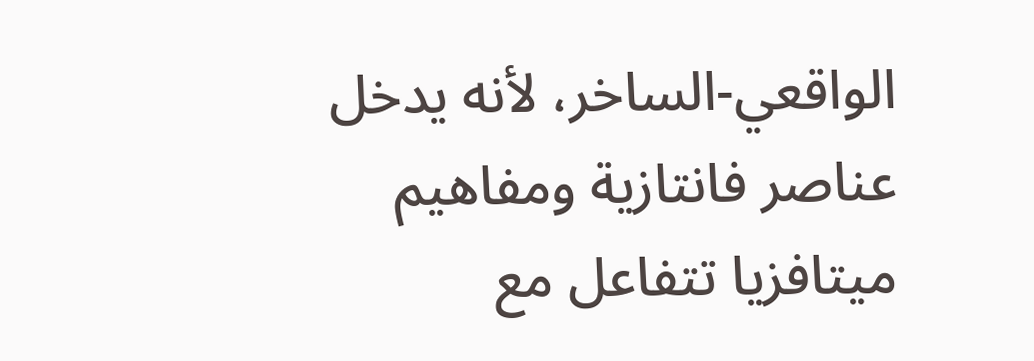الواقعي-الساخر، لأنه يدخل عناصر فانتازية ومفاهيم ميتافزيا تتفاعل مع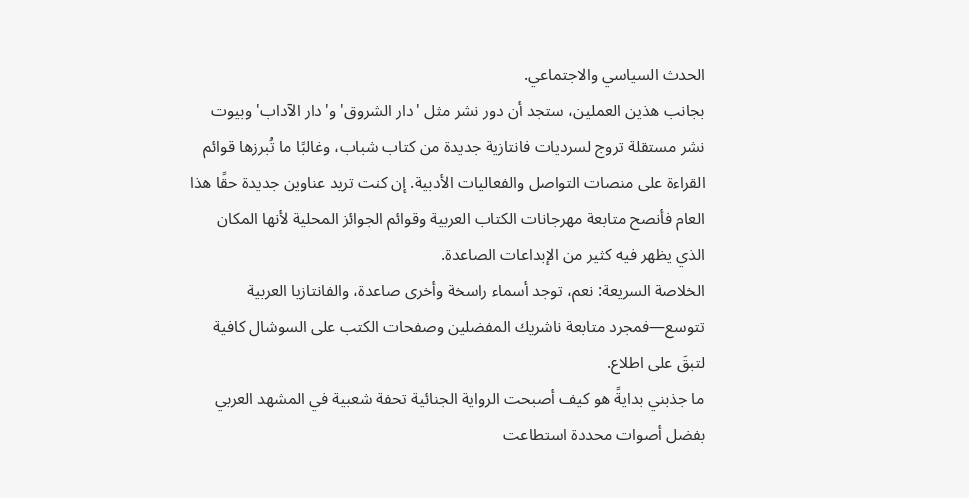الحدث السياسي والاجتماعي.
بجانب هذين العملين، ستجد أن دور نشر مثل 'دار الشروق' و'دار الآداب' وبيوت نشر مستقلة تروج لسرديات فانتازية جديدة من كتاب شباب، وغالبًا ما تُبرزها قوائم القراءة على منصات التواصل والفعاليات الأدبية. إن كنت تريد عناوين جديدة حقًا هذا العام فأنصح متابعة مهرجانات الكتاب العربية وقوائم الجوائز المحلية لأنها المكان الذي يظهر فيه كثير من الإبداعات الصاعدة.
الخلاصة السريعة: نعم، توجد أسماء راسخة وأخرى صاعدة، والفانتازيا العربية تتوسع—فمجرد متابعة ناشريك المفضلين وصفحات الكتب على السوشال كافية لتبقَ على اطلاع.
ما جذبني بدايةً هو كيف أصبحت الرواية الجنائية تحفة شعبية في المشهد العربي بفضل أصوات محددة استطاعت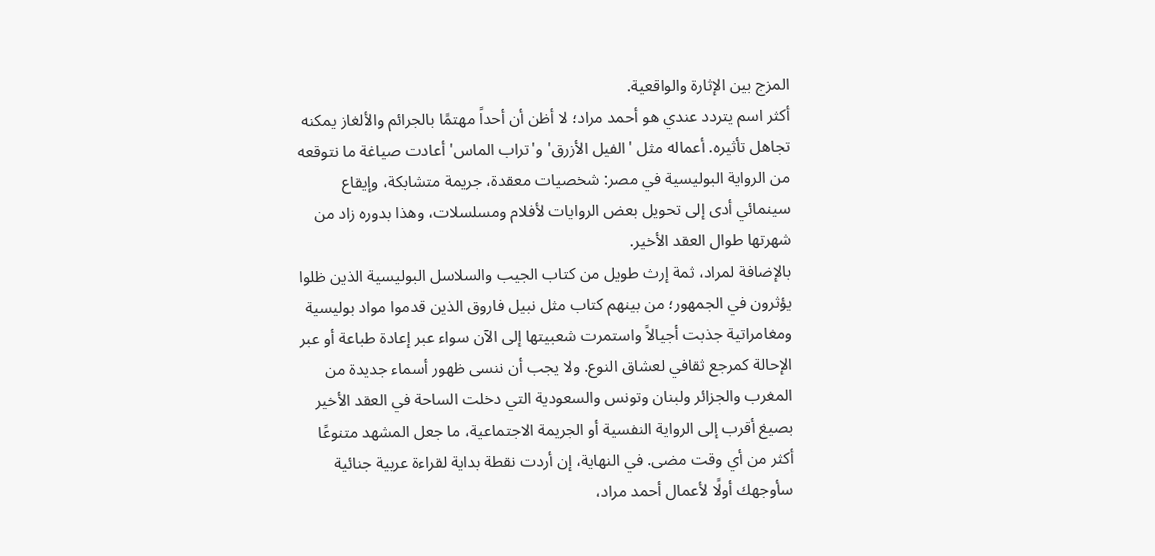المزج بين الإثارة والواقعية.
أكثر اسم يتردد عندي هو أحمد مراد؛ لا أظن أن أحداً مهتمًا بالجرائم والألغاز يمكنه تجاهل تأثيره. أعماله مثل 'الفيل الأزرق' و'تراب الماس' أعادت صياغة ما نتوقعه من الرواية البوليسية في مصر: شخصيات معقدة، جريمة متشابكة، وإيقاع سينمائي أدى إلى تحويل بعض الروايات لأفلام ومسلسلات، وهذا بدوره زاد من شهرتها طوال العقد الأخير.
بالإضافة لمراد، ثمة إرث طويل من كتاب الجيب والسلاسل البوليسية الذين ظلوا يؤثرون في الجمهور؛ من بينهم كتاب مثل نبيل فاروق الذين قدموا مواد بوليسية ومغامراتية جذبت أجيالاً واستمرت شعبيتها إلى الآن سواء عبر إعادة طباعة أو عبر الإحالة كمرجع ثقافي لعشاق النوع. ولا يجب أن ننسى ظهور أسماء جديدة من المغرب والجزائر ولبنان وتونس والسعودية التي دخلت الساحة في العقد الأخير بصيغ أقرب إلى الرواية النفسية أو الجريمة الاجتماعية، ما جعل المشهد متنوعًا أكثر من أي وقت مضى. في النهاية، إن أردت نقطة بداية لقراءة عربية جنائية سأوجهك أولًا لأعمال أحمد مراد،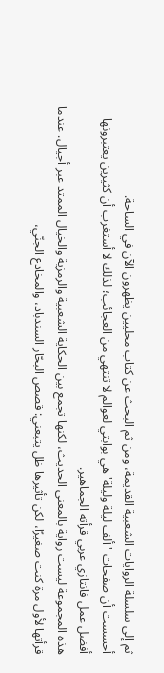ثم إلى سلسلة الروايات الشعبية القديمة، ومن ثم البحث عن كتاب محليين يظهرون الآن في الساحة.
أحسست أن صفحات 'ألف ليلة وليلة' هي بوابتي لعوالم لا تنتهي من العجائب؛ لذلك لا أستغرب أن كثيرين يعتبرونها أفضل عمل فانتازي عربي قرأته الجماهير.
هذه المجموعة ليست رواية بالمعنى الحديث، لكنها تجمع بين الحكاية الشعبية والرمزية والخيال الممتد عبر أجيال. عندما قرأتها لأول مرة كنت صغيرًا، لكن تأثيرها ظل يتبعني: قصص البحّار السندباد، والمخادع الجنّي،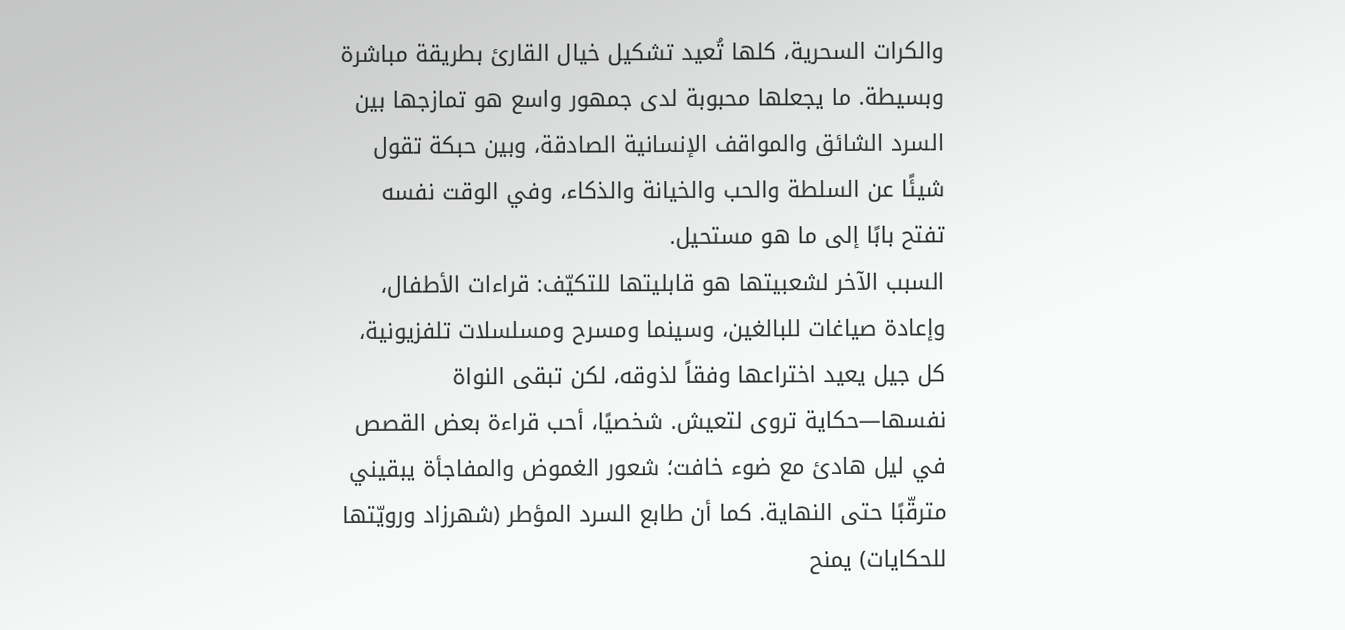والكرات السحرية، كلها تُعيد تشكيل خيال القارئ بطريقة مباشرة وبسيطة. ما يجعلها محبوبة لدى جمهور واسع هو تمازجها بين السرد الشائق والمواقف الإنسانية الصادقة، وبين حبكة تقول شيئًا عن السلطة والحب والخيانة والذكاء، وفي الوقت نفسه تفتح بابًا إلى ما هو مستحيل.
السبب الآخر لشعبيتها هو قابليتها للتكيّف: قراءات الأطفال، وإعادة صياغات للبالغين، وسينما ومسرح ومسلسلات تلفزيونية، كل جيل يعيد اختراعها وفقاً لذوقه، لكن تبقى النواة نفسها—حكاية تروى لتعيش. شخصيًا، أحب قراءة بعض القصص في ليل هادئ مع ضوء خافت؛ شعور الغموض والمفاجأة يبقيني مترقّبًا حتى النهاية. كما أن طابع السرد المؤطر (شهرزاد ورويّتها للحكايات) يمنح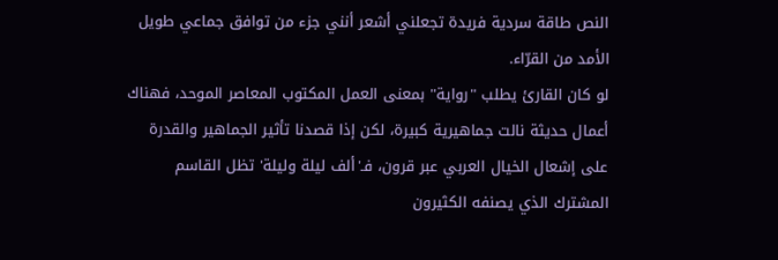النص طاقة سردية فريدة تجعلني أشعر أنني جزء من توافق جماعي طويل الأمد من القرّاء.
لو كان القارئ يطلب ''رواية'' بمعنى العمل المكتوب المعاصر الموحد، فهناك أعمال حديثة نالت جماهيرية كبيرة، لكن إذا قصدنا تأثير الجماهير والقدرة على إشعال الخيال العربي عبر قرون، فـ'ألف ليلة وليلة' تظل القاسم المشترك الذي يصنفه الكثيرون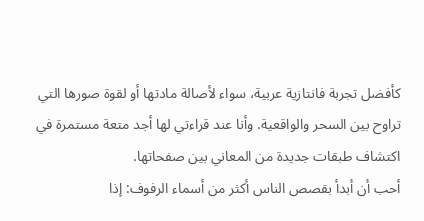كأفضل تجربة فانتازية عربية، سواء لأصالة مادتها أو لقوة صورها التي تراوح بين السحر والواقعية. وأنا عند قراءتي لها أجد متعة مستمرة في اكتشاف طبقات جديدة من المعاني بين صفحاتها.
أحب أن أبدأ بقصص الناس أكثر من أسماء الرفوف: إذا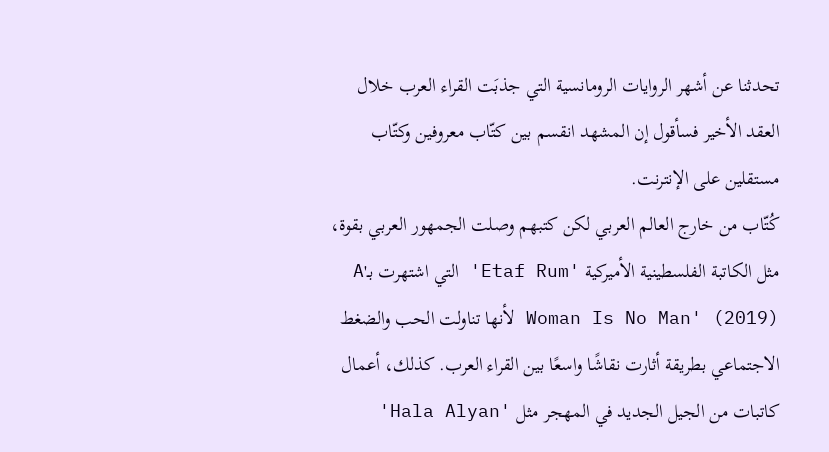تحدثنا عن أشهر الروايات الرومانسية التي جذبَت القراء العرب خلال العقد الأخير فسأقول إن المشهد انقسم بين كتّاب معروفين وكتّاب مستقلين على الإنترنت.
كُتّاب من خارج العالم العربي لكن كتبهم وصلت الجمهور العربي بقوة، مثل الكاتبة الفلسطينية الأميركية 'Etaf Rum' التي اشتهرت بـ'A Woman Is No Man' (2019) لأنها تناولت الحب والضغط الاجتماعي بطريقة أثارت نقاشًا واسعًا بين القراء العرب. كذلك، أعمال كاتبات من الجيل الجديد في المهجر مثل 'Hala Alyan'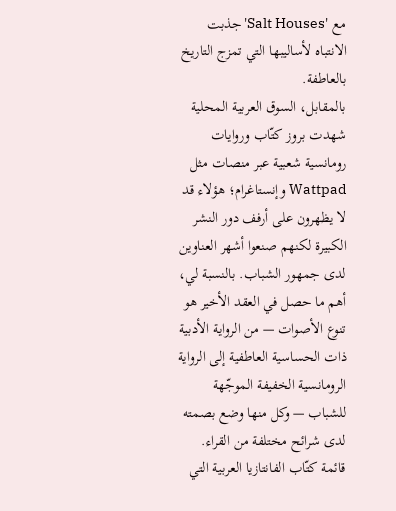مع 'Salt Houses' جذبت الانتباه لأساليبها التي تمزج التاريخ بالعاطفة.
بالمقابل، السوق العربية المحلية شهدت بروز كتّاب وروايات رومانسية شعبية عبر منصات مثل Wattpad وإنستاغرام؛ هؤلاء قد لا يظهرون على أرفف دور النشر الكبيرة لكنهم صنعوا أشهر العناوين لدى جمهور الشباب. بالنسبة لي، أهم ما حصل في العقد الأخير هو تنوع الأصوات — من الرواية الأدبية ذات الحساسية العاطفية إلى الرواية الرومانسية الخفيفة الموجّهة للشباب — وكل منها وضع بصمته لدى شرائح مختلفة من القراء.
قائمة كتّاب الفانتازيا العربية التي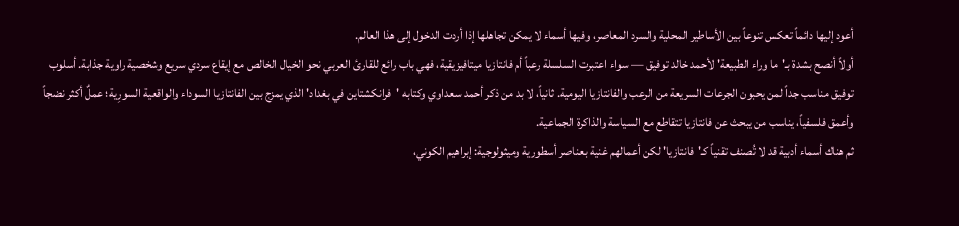أعود إليها دائماً تعكس تنوعاً بين الأساطير المحلية والسرد المعاصر، وفيها أسماء لا يمكن تجاهلها إذا أردت الدخول إلى هذا العالم.
أولاً أنصح بشدة بـ'ما وراء الطبيعة' لأحمد خالد توفيق — سواء اعتبرت السلسلة رعباً أم فانتازيا ميتافيزيقية، فهي باب رائع للقارئ العربي نحو الخيال الخالص مع إيقاع سردي سريع وشخصية راوية جذابة. أسلوب توفيق مناسب جداً لمن يحبون الجرعات السريعة من الرعب والفانتازيا اليومية. ثانياً، لا بد من ذكر أحمد سعداوي وكتابه 'فرانكشتاين في بغداد' الذي يمزج بين الفانتازيا السوداء والواقعية السورِية؛ عملٌ أكثر نضجاً وأعمق فلسفياً، يناسب من يبحث عن فانتازيا تتقاطع مع السياسة والذاكرة الجماعية.
ثم هناك أسماء أدبية قد لا تُصنف تقنياً كـ'فانتازيا' لكن أعمالهم غنية بعناصر أسطورية وميثولوجية: إبراهيم الكوني،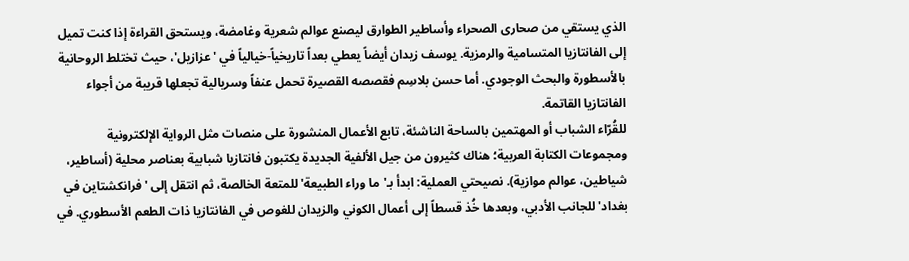الذي يستقي من صحارى الصحراء وأساطير الطوارق ليصنع عوالم شعرية وغامضة، ويستحق القراءة إذا كنت تميل إلى الفانتازيا المتسامية والرمزية. يوسف زيدان أيضاً يعطي بعداً تاريخياً-خيالياً في 'عزازيل'، حيث تختلط الروحانية بالأسطورة والبحث الوجودي. أما حسن بلاسِم فقصصه القصيرة تحمل عنفاً وسريالية تجعلها قريبة من أجواء الفانتازيا القاتمة.
للقُرّاء الشباب أو المهتمين بالساحة الناشئة، تابع الأعمال المنشورة على منصات مثل الرواية الإلكترونية ومجموعات الكتابة العربية؛ هناك كثيرون من جيل الألفية الجديدة يكتبون فانتازيا شبابية بعناصر محلية (أساطير، شياطين، عوالم موازية). نصيحتي العملية: ابدأ بـ'ما وراء الطبيعة' للمتعة الخالصة، ثم انتقل إلى 'فرانكشتاين في بغداد' للجانب الأدبي، وبعدها خُذ قسطاً إلى أعمال الكوني والزيدان للغوص في الفانتازيا ذات الطعم الأسطوري. في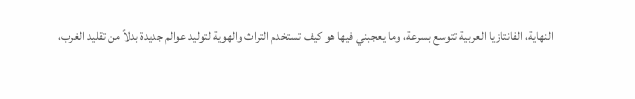النهاية، الفانتازيا العربية تتوسع بسرعة، وما يعجبني فيها هو كيف تستخدم التراث والهوية لتوليد عوالم جديدة بدلاً من تقليد الغرب،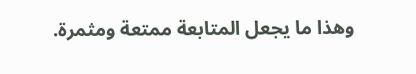وهذا ما يجعل المتابعة ممتعة ومثمرة.